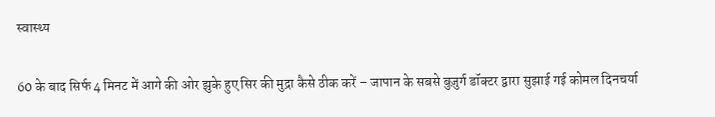स्वास्थ्य

60 के बाद सिर्फ 4 मिनट में आगे की ओर झुके हुए सिर की मुद्रा कैसे ठीक करें – जापान के सबसे बुज़ुर्ग डॉक्टर द्वारा सुझाई गई कोमल दिनचर्या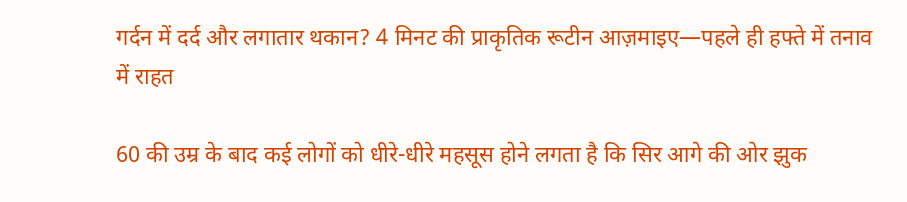गर्दन में दर्द और लगातार थकान? 4 मिनट की प्राकृतिक रूटीन आज़माइए—पहले ही हफ्ते में तनाव में राहत

60 की उम्र के बाद कई लोगों को धीरे-धीरे महसूस होने लगता है कि सिर आगे की ओर झुक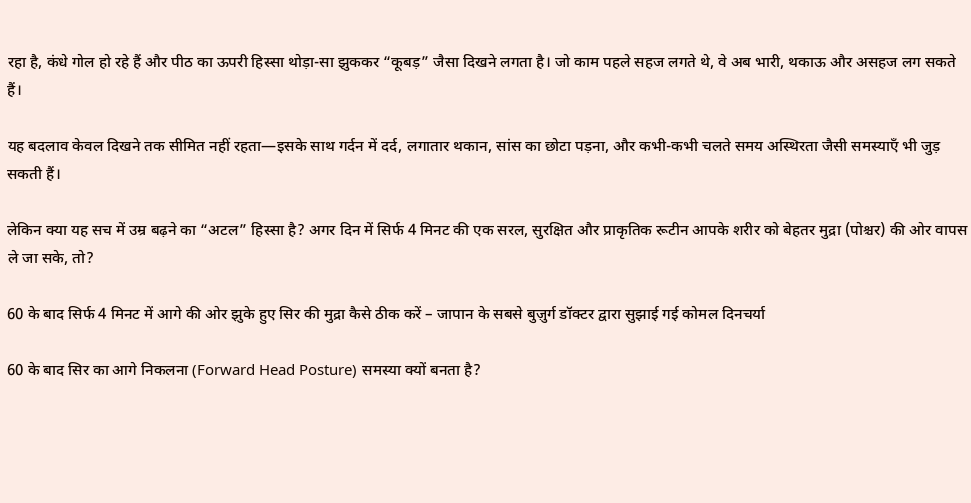रहा है, कंधे गोल हो रहे हैं और पीठ का ऊपरी हिस्सा थोड़ा-सा झुककर “कूबड़” जैसा दिखने लगता है। जो काम पहले सहज लगते थे, वे अब भारी, थकाऊ और असहज लग सकते हैं।

यह बदलाव केवल दिखने तक सीमित नहीं रहता—इसके साथ गर्दन में दर्द, लगातार थकान, सांस का छोटा पड़ना, और कभी-कभी चलते समय अस्थिरता जैसी समस्याएँ भी जुड़ सकती हैं।

लेकिन क्या यह सच में उम्र बढ़ने का “अटल” हिस्सा है? अगर दिन में सिर्फ 4 मिनट की एक सरल, सुरक्षित और प्राकृतिक रूटीन आपके शरीर को बेहतर मुद्रा (पोश्चर) की ओर वापस ले जा सके, तो?

60 के बाद सिर्फ 4 मिनट में आगे की ओर झुके हुए सिर की मुद्रा कैसे ठीक करें – जापान के सबसे बुज़ुर्ग डॉक्टर द्वारा सुझाई गई कोमल दिनचर्या

60 के बाद सिर का आगे निकलना (Forward Head Posture) समस्या क्यों बनता है?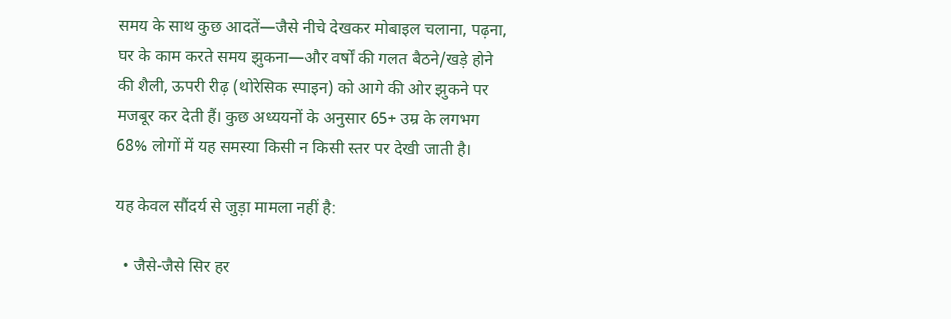समय के साथ कुछ आदतें—जैसे नीचे देखकर मोबाइल चलाना, पढ़ना, घर के काम करते समय झुकना—और वर्षों की गलत बैठने/खड़े होने की शैली, ऊपरी रीढ़ (थोरेसिक स्पाइन) को आगे की ओर झुकने पर मजबूर कर देती हैं। कुछ अध्ययनों के अनुसार 65+ उम्र के लगभग 68% लोगों में यह समस्या किसी न किसी स्तर पर देखी जाती है।

यह केवल सौंदर्य से जुड़ा मामला नहीं है:

  • जैसे-जैसे सिर हर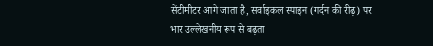सेंटीमीटर आगे जाता है, सर्वाइकल स्पाइन (गर्दन की रीढ़) पर भार उल्लेखनीय रूप से बढ़ता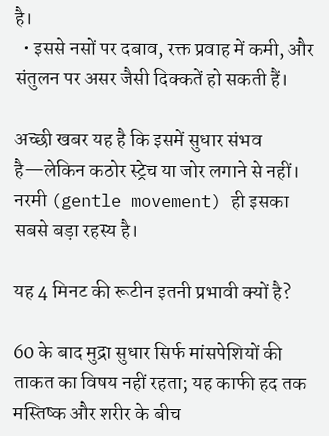है।
  • इससे नसों पर दबाव, रक्त प्रवाह में कमी, और संतुलन पर असर जैसी दिक्कतें हो सकती हैं।

अच्छी खबर यह है कि इसमें सुधार संभव है—लेकिन कठोर स्ट्रेच या जोर लगाने से नहीं। नरमी (gentle movement) ही इसका सबसे बड़ा रहस्य है।

यह 4 मिनट की रूटीन इतनी प्रभावी क्यों है?

60 के बाद मुद्रा सुधार सिर्फ मांसपेशियों की ताकत का विषय नहीं रहता; यह काफी हद तक मस्तिष्क और शरीर के बीच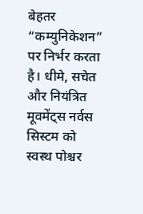बेहतर “कम्युनिकेशन” पर निर्भर करता है। धीमे, सचेत और नियंत्रित मूवमेंट्स नर्वस सिस्टम को स्वस्थ पोश्चर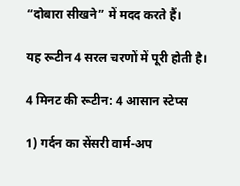“दोबारा सीखने” में मदद करते हैं।

यह रूटीन 4 सरल चरणों में पूरी होती है।

4 मिनट की रूटीन: 4 आसान स्टेप्स

1) गर्दन का सेंसरी वार्म-अप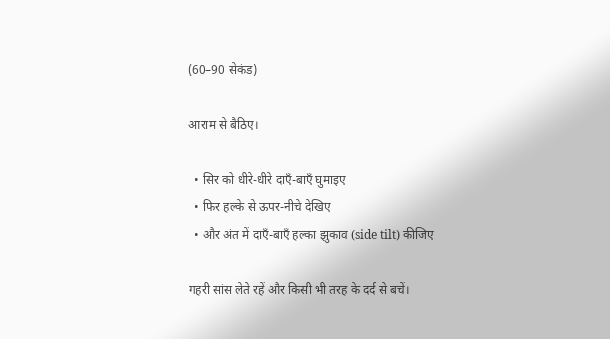(60–90 सेकंड)

आराम से बैठिए।

  • सिर को धीरे-धीरे दाएँ-बाएँ घुमाइए
  • फिर हल्के से ऊपर-नीचे देखिए
  • और अंत में दाएँ-बाएँ हल्का झुकाव (side tilt) कीजिए

गहरी सांस लेते रहें और किसी भी तरह के दर्द से बचें।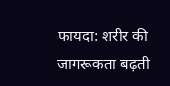फायदा: शरीर की जागरूकता बढ़ती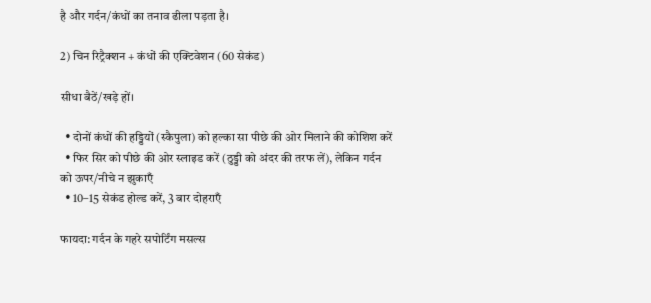है और गर्दन/कंधों का तनाव ढीला पड़ता है।

2) चिन रिट्रैक्शन + कंधों की एक्टिवेशन (60 सेकंड)

सीधा बैठें/खड़े हों।

  • दोनों कंधों की हड्डियों (स्कैपुला) को हल्का सा पीछे की ओर मिलाने की कोशिश करें
  • फिर सिर को पीछे की ओर स्लाइड करें (ठुड्डी को अंदर की तरफ लें), लेकिन गर्दन को ऊपर/नीचे न झुकाएँ
  • 10–15 सेकंड होल्ड करें, 3 बार दोहराएँ

फायदा: गर्दन के गहरे सपोर्टिंग मसल्स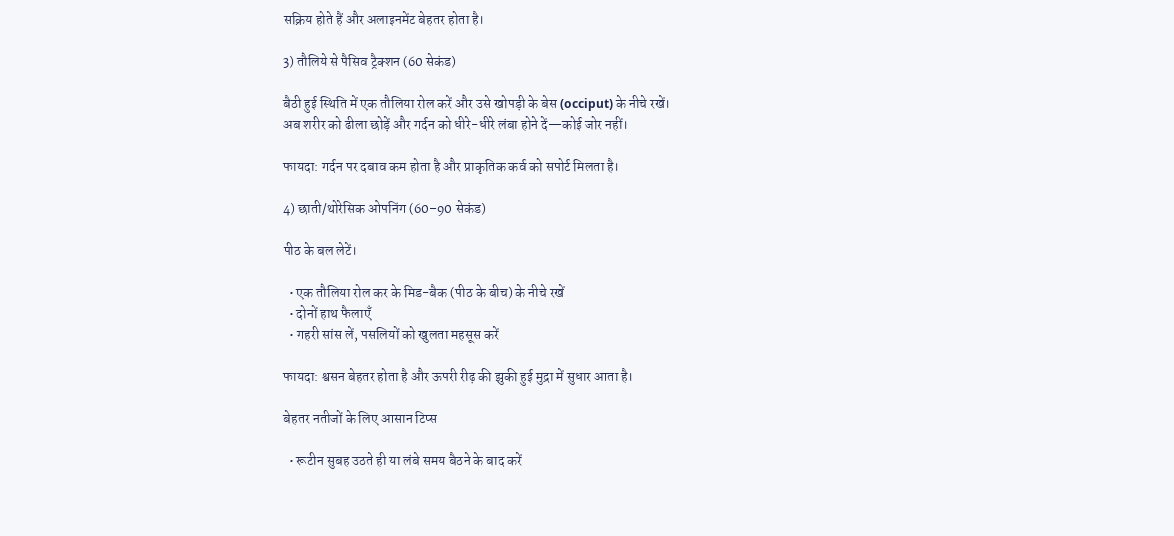सक्रिय होते हैं और अलाइनमेंट बेहतर होता है।

3) तौलिये से पैसिव ट्रैक्शन (60 सेकंड)

बैठी हुई स्थिति में एक तौलिया रोल करें और उसे खोपड़ी के बेस (occiput) के नीचे रखें।
अब शरीर को ढीला छोड़ें और गर्दन को धीरे-धीरे लंबा होने दें—कोई जोर नहीं।

फायदा: गर्दन पर दबाव कम होता है और प्राकृतिक कर्व को सपोर्ट मिलता है।

4) छाती/थोरेसिक ओपनिंग (60–90 सेकंड)

पीठ के बल लेटें।

  • एक तौलिया रोल कर के मिड-बैक (पीठ के बीच) के नीचे रखें
  • दोनों हाथ फैलाएँ
  • गहरी सांस लें, पसलियों को खुलता महसूस करें

फायदा: श्वसन बेहतर होता है और ऊपरी रीढ़ की झुकी हुई मुद्रा में सुधार आता है।

बेहतर नतीजों के लिए आसान टिप्स

  • रूटीन सुबह उठते ही या लंबे समय बैठने के बाद करें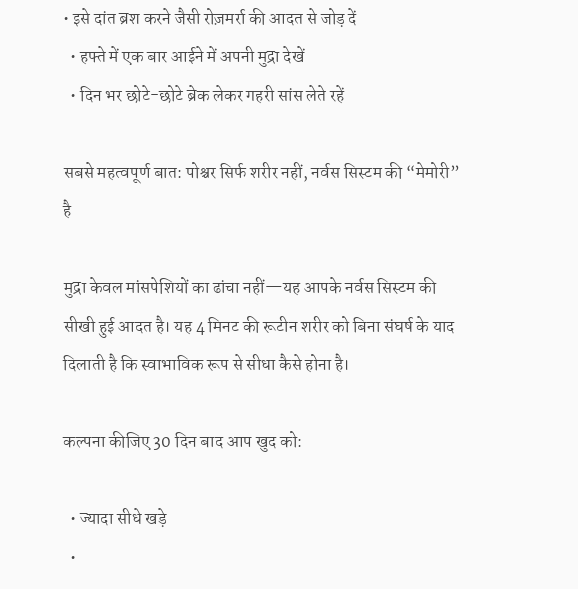• इसे दांत ब्रश करने जैसी रोज़मर्रा की आदत से जोड़ दें
  • हफ्ते में एक बार आईने में अपनी मुद्रा देखें
  • दिन भर छोटे-छोटे ब्रेक लेकर गहरी सांस लेते रहें

सबसे महत्वपूर्ण बात: पोश्चर सिर्फ शरीर नहीं, नर्वस सिस्टम की “मेमोरी” है

मुद्रा केवल मांसपेशियों का ढांचा नहीं—यह आपके नर्वस सिस्टम की सीखी हुई आदत है। यह 4 मिनट की रूटीन शरीर को बिना संघर्ष के याद दिलाती है कि स्वाभाविक रूप से सीधा कैसे होना है।

कल्पना कीजिए 30 दिन बाद आप खुद को:

  • ज्यादा सीधे खड़े
  •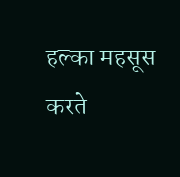हल्का महसूस करते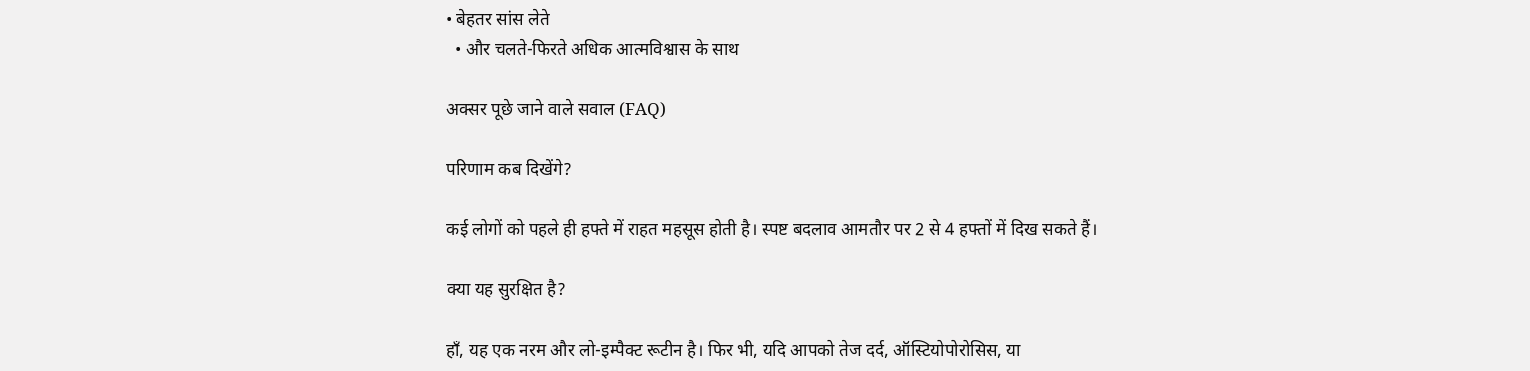• बेहतर सांस लेते
  • और चलते-फिरते अधिक आत्मविश्वास के साथ

अक्सर पूछे जाने वाले सवाल (FAQ)

परिणाम कब दिखेंगे?

कई लोगों को पहले ही हफ्ते में राहत महसूस होती है। स्पष्ट बदलाव आमतौर पर 2 से 4 हफ्तों में दिख सकते हैं।

क्या यह सुरक्षित है?

हाँ, यह एक नरम और लो-इम्पैक्ट रूटीन है। फिर भी, यदि आपको तेज दर्द, ऑस्टियोपोरोसिस, या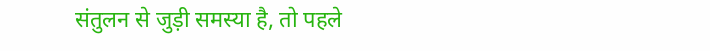संतुलन से जुड़ी समस्या है, तो पहले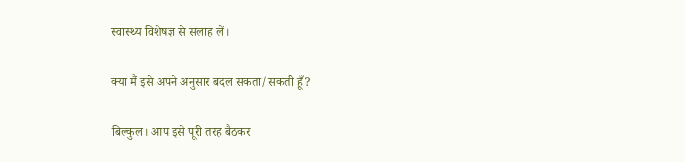स्वास्थ्य विशेषज्ञ से सलाह लें।

क्या मैं इसे अपने अनुसार बदल सकता/सकती हूँ?

बिल्कुल। आप इसे पूरी तरह बैठकर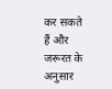कर सकते हैं और जरूरत के अनुसार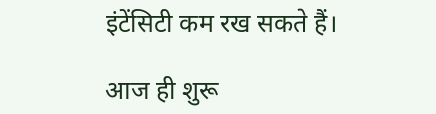इंटेंसिटी कम रख सकते हैं।

आज ही शुरू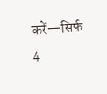करें—सिर्फ 4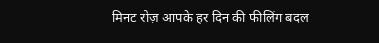मिनट रोज़ आपके हर दिन की फीलिंग बदल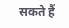सकते हैं